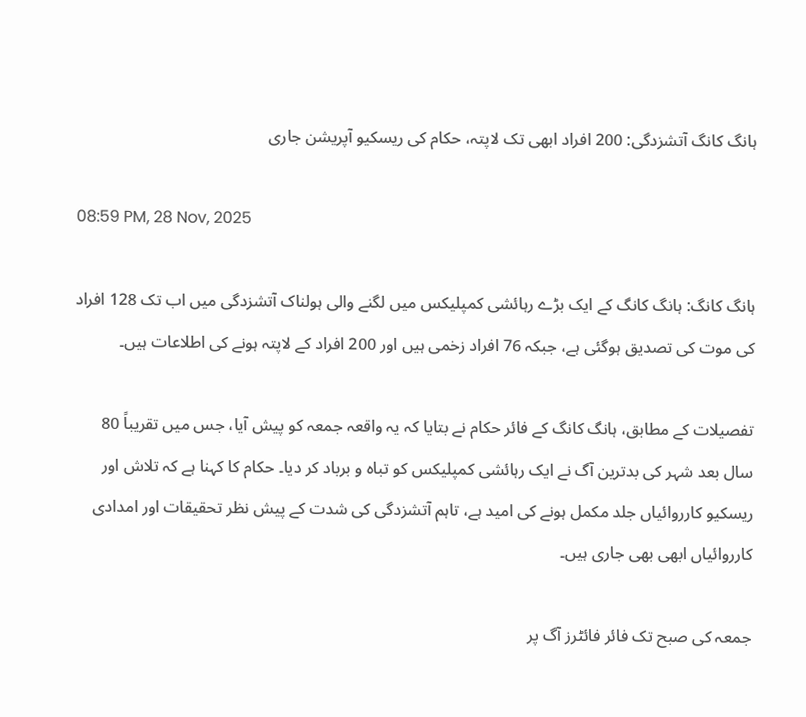ہانگ کانگ آتشزدگی: 200 افراد ابھی تک لاپتہ، حکام کی ریسکیو آپریشن جاری

08:59 PM, 28 Nov, 2025

ہانگ کانگ: ہانگ کانگ کے ایک بڑے رہائشی کمپلیکس میں لگنے والی ہولناک آتشزدگی میں اب تک 128 افراد کی موت کی تصدیق ہوگئی ہے، جبکہ 76 افراد زخمی ہیں اور 200 افراد کے لاپتہ ہونے کی اطلاعات ہیں۔

تفصیلات کے مطابق، ہانگ کانگ کے فائر حکام نے بتایا کہ یہ واقعہ جمعہ کو پیش آیا، جس میں تقریباً 80 سال بعد شہر کی بدترین آگ نے ایک رہائشی کمپلیکس کو تباہ و برباد کر دیا۔ حکام کا کہنا ہے کہ تلاش اور ریسکیو کارروائیاں جلد مکمل ہونے کی امید ہے، تاہم آتشزدگی کی شدت کے پیش نظر تحقیقات اور امدادی کارروائیاں ابھی بھی جاری ہیں۔

جمعہ کی صبح تک فائر فائٹرز آگ پر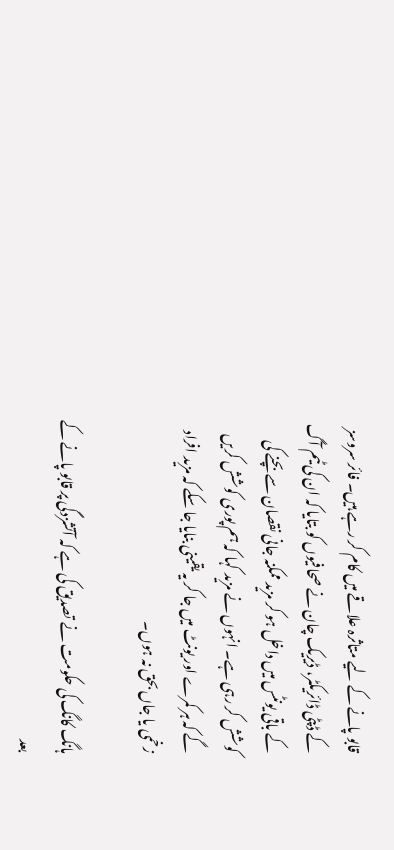قابو پانے کے لیے متاثرہ علاقے میں کام کر رہے ہیں۔ فائر سروسز کے ڈپٹی ڈائریکٹر، ڈیریک چان نے صحافیوں کو بتایا کہ ان کی ٹیم آگ کے باقی یونٹس میں داخل ہو کر مزید ممکنہ جانی نقصان سے بچنے کی کوشش کر رہی ہے۔ انہوں نے مزید کہا کہ ہم پوری کوشش کریں گے کہ ہر کمرے اور یونٹ میں جا کر یہ یقینی بنایا جا سکے کہ مزید افراد زخمی یا جاں بحق نہ ہوں۔

ہانگ کانگ کی حکومت نے تصدیق کی ہے کہ آتشزدگی پر قابو پانے کے بعد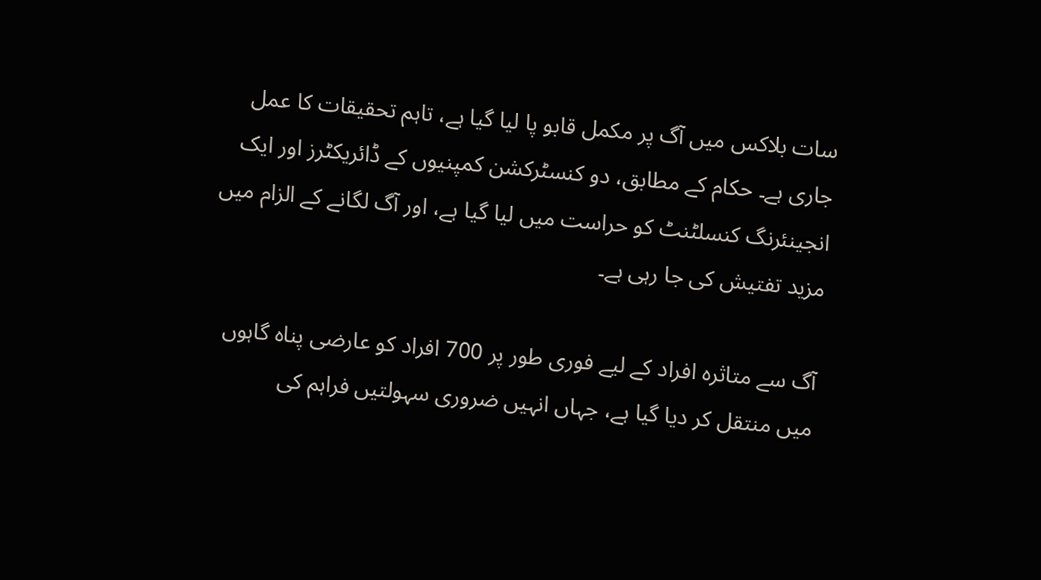سات بلاکس میں آگ پر مکمل قابو پا لیا گیا ہے، تاہم تحقیقات کا عمل جاری ہے۔ حکام کے مطابق، دو کنسٹرکشن کمپنیوں کے ڈائریکٹرز اور ایک انجینئرنگ کنسلٹنٹ کو حراست میں لیا گیا ہے، اور آگ لگانے کے الزام میں مزید تفتیش کی جا رہی ہے۔

آگ سے متاثرہ افراد کے لیے فوری طور پر 700 افراد کو عارضی پناہ گاہوں میں منتقل کر دیا گیا ہے، جہاں انہیں ضروری سہولتیں فراہم کی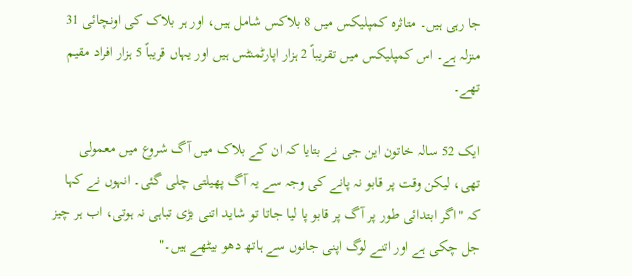جا رہی ہیں۔ متاثرہ کمپلیکس میں 8 بلاکس شامل ہیں، اور ہر بلاک کی اونچائی 31 منزلہ ہے۔ اس کمپلیکس میں تقریباً 2 ہزار اپارٹمنٹس ہیں اور یہاں قریباً 5 ہزار افراد مقیم تھے۔

ایک 52 سالہ خاتون این جی نے بتایا کہ ان کے بلاک میں آگ شروع میں معمولی تھی، لیکن وقت پر قابو نہ پانے کی وجہ سے یہ آگ پھیلتی چلی گئی۔ انہوں نے کہا کہ "اگر ابتدائی طور پر آگ پر قابو پا لیا جاتا تو شاید اتنی بڑی تباہی نہ ہوتی، اب ہر چیز جل چکی ہے اور اتنے لوگ اپنی جانوں سے ہاتھ دھو بیٹھے ہیں۔"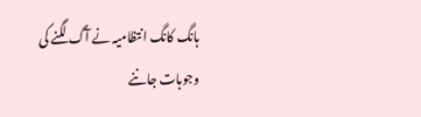ہانگ کانگ انتظامیہ نے آگ لگنے کی وجوہات جاننے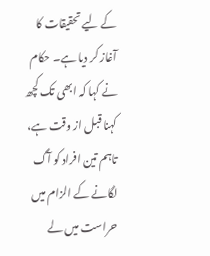کے لیے تحقیقات کا آغاز کر دیا ہے۔ حکام نے کہا کہ ابھی تک کچھ کہنا قبل از وقت ہے، تاہم تین افراد کو آگ لگانے کے الزام میں حراست میں لے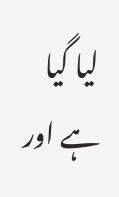لیا گیا ہے اور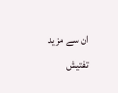ان سے مزید تفتیش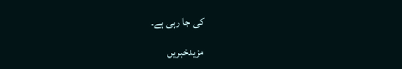کی جا رہی ہے۔

مزیدخبریں